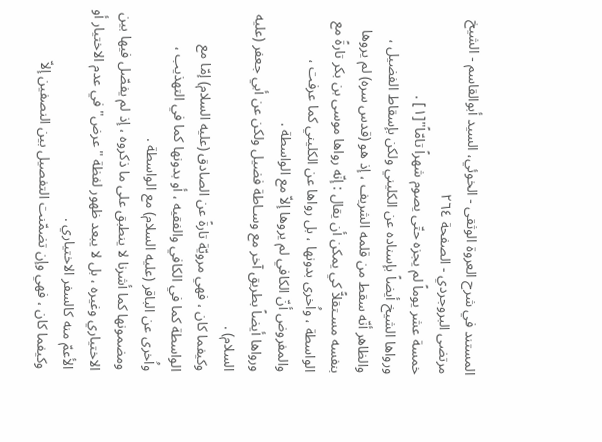المستند في شرح العروة الوثقى - الخوئي، السيد أبوالقاسم - الشيخ مرتضى البروجردي - الصفحة ٢٦٤
خمسة عشر يوماً لم يجزه حتّى يصوم شهراً تامّاً"[١] .
ورواها الشيخ أيضاً بإسناده عن الكليني ولكن بإسقاط الفضيل ، والظاهر أنّه سقط من قلمه الشريف ، إذ هو (قدس سره) لم يروها بنفسه مسـتقلاًّ كي يمكن أن يقال : إنّه رواها موسى بن بكر تارةً مع الواسطة ، واُخرى بدونها ، بل رواها عن الكليني كما عرفت ، والمفروض أنّ الكافي لم يروها إلاّ مع الواسطة .
ورواها أيضاً بطريق آخر مع وسـاطة فضيل ولكن عن أبي جعفر (عليه السلام) .
وكيفما كان ، فهي مرويّة تارةً عن الصادق (عليه السلام) إمّا مع الواسطة كما في الكافي والفقيه ، أو بدونها كما في التهذيب ، واُخرى عن الباقر (عليه السلام) مع الواسطة .
ومضمونها كما أشرنا لا ينطبق على ما ذكروه ، إذ لم يفصّل فيها بين الاختياري وغيره ، بل لا يبعد ظهور لفظة "عرض" في عدم الاختيار أو الأعمّ منه كالسفر الاختياري .
وكيفما كان ، فهي وإن تضمّنت التفصيل بين النصفين إلاّ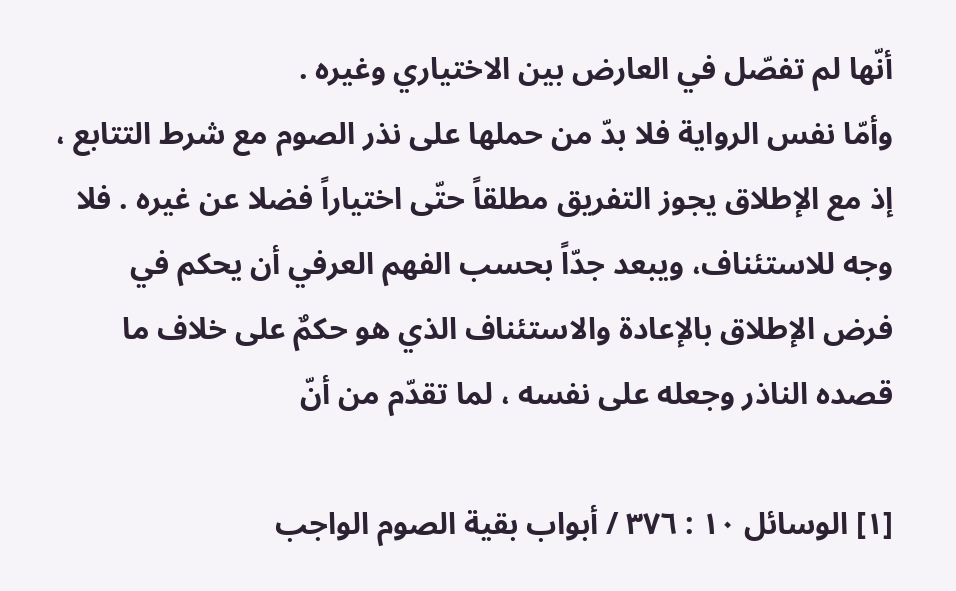أنّها لم تفصّل في العارض بين الاختياري وغيره .
وأمّا نفس الرواية فلا بدّ من حملها على نذر الصوم مع شرط التتابع ، إذ مع الإطلاق يجوز التفريق مطلقاً حتّى اختياراً فضلا عن غيره . فلا وجه للاستئناف، ويبعد جدّاً بحسب الفهم العرفي أن يحكم في فرض الإطلاق بالإعادة والاستئناف الذي هو حكمٌ على خلاف ما قصده الناذر وجعله على نفسه ، لما تقدّم من أنّ

[١] الوسائل ١٠ : ٣٧٦ / أبواب بقية الصوم الواجب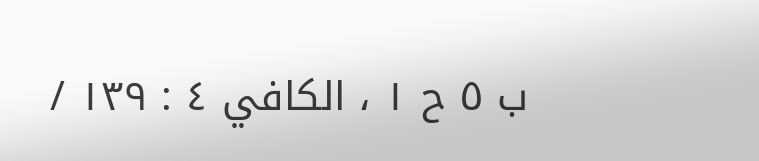ب ٥ ح ١ ، الكافي ٤ : ١٣٩ /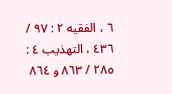٦ ، الفقيه ٢ : ٩٧ / ٤٣٦ ، التهذيب ٤ : ٢٨٥ / ٨٦٣ و ٨٦٤